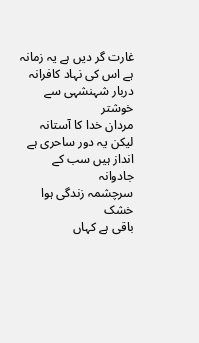غارت گر ديں ہے يہ زمانہ
ہے اس کی نہاد کافرانہ
دربار شہنشہی سے خوشتر
مردان خدا کا آستانہ
ليکن يہ دور ساحری ہے
انداز ہيں سب کے جادوانہ
سرچشمہ زندگی ہوا خشک
باقی ہے کہاں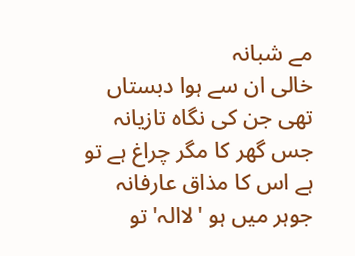مے شبانہ
خالی ان سے ہوا دبستاں
تھی جن کی نگاہ تازيانہ
جس گھر کا مگر چراغ ہے تو
ہے اس کا مذاق عارفانہ
جوہر ميں ہو 'لاالہ' تو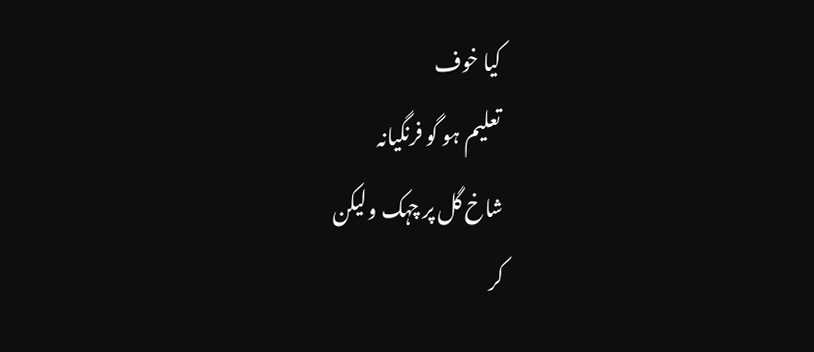کيا خوف
تعليم ہو گو فرنگيانہ
شاخ گل پر چہک وليکن
کر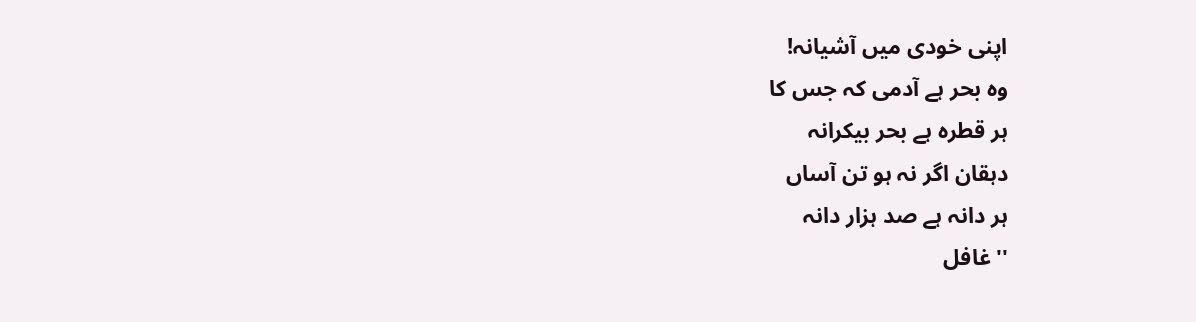اپنی خودی ميں آشيانہ!
وہ بحر ہے آدمی کہ جس کا
ہر قطرہ ہے بحر بيکرانہ
دہقان اگر نہ ہو تن آساں
ہر دانہ ہے صد ہزار دانہ
''غافل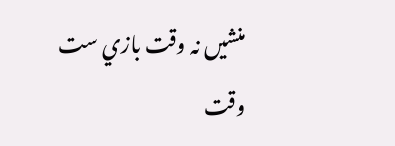منشيں نہ وقت بازي ست
وقت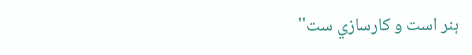ہنر است و کارسازي ست''